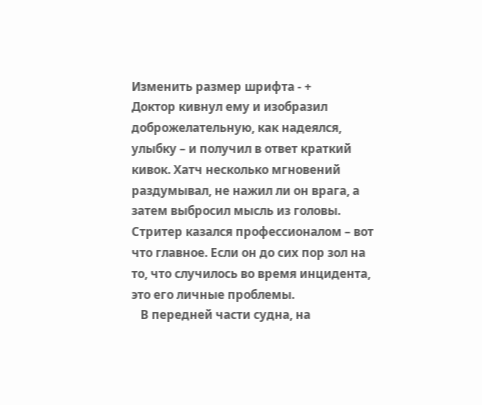Изменить размер шрифта - +
Доктор кивнул ему и изобразил доброжелательную, как надеялся, улыбку – и получил в ответ краткий кивок. Хатч несколько мгновений раздумывал, не нажил ли он врага, а затем выбросил мысль из головы. Стритер казался профессионалом – вот что главное. Если он до сих пор зол на то, что случилось во время инцидента, это его личные проблемы.
   В передней части судна, на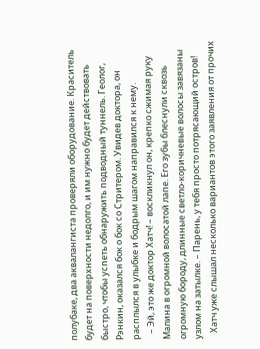полубаке, два аквалангиста проверяли оборудование. Краситель будет на поверхности недолго, и им нужно будет действовать быстро, чтобы успеть обнаружить подводный туннель. Геолог, Рэнкин, оказался бок о бок со Стритером. Увидев доктора, он расплылся в улыбке и бодрым шагом направился к нему.
   – Эй, это же доктор Хатч! – воскликнул он, крепко сжимая руку Малина в огромной волосатой лапе. Его зубы блеснули сквозь огромную бороду, длинные светло-коричневые волосы завязаны узлом на затылке. – Парень, у тебя просто потрясающий остров!
   Хатч уже слышал несколько вариантов этого заявления от прочих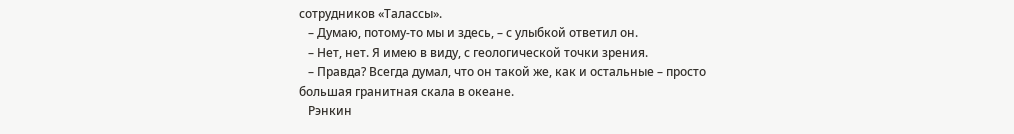сотрудников «Талассы».
   – Думаю, потому-то мы и здесь, – с улыбкой ответил он.
   – Нет, нет. Я имею в виду, с геологической точки зрения.
   – Правда? Всегда думал, что он такой же, как и остальные – просто большая гранитная скала в океане.
   Рэнкин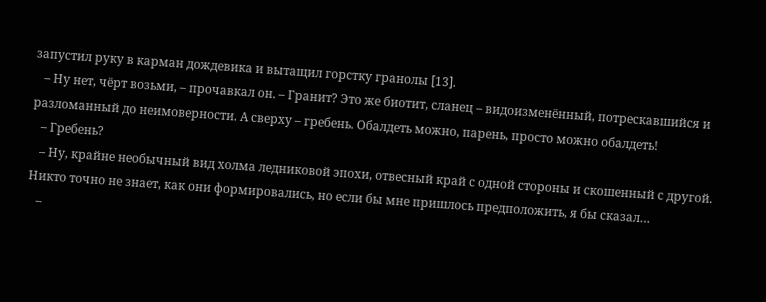запустил руку в карман дождевика и вытащил горстку гранолы [13].
   – Ну нет, чёрт возьми, – прочавкал он. – Гранит? Это же биотит, сланец – видоизменённый, потрескавшийся и разломанный до неимоверности. А сверху – гребень. Обалдеть можно, парень, просто можно обалдеть!
   – Гребень?
   – Ну, крайне необычный вид холма ледниковой эпохи, отвесный край с одной стороны и скошенный с другой. Никто точно не знает, как они формировались, но если бы мне пришлось предположить, я бы сказал…
   –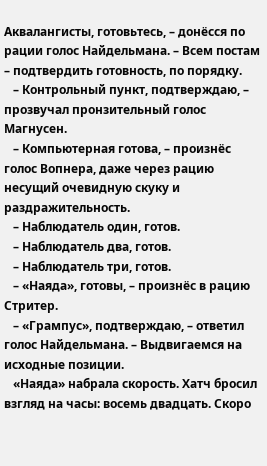Аквалангисты, готовьтесь, – донёсся по рации голос Найдельмана. – Всем постам – подтвердить готовность, по порядку.
   – Контрольный пункт, подтверждаю, – прозвучал пронзительный голос Магнусен.
   – Компьютерная готова, – произнёс голос Вопнера, даже через рацию несущий очевидную скуку и раздражительность.
   – Наблюдатель один, готов.
   – Наблюдатель два, готов.
   – Наблюдатель три, готов.
   – «Наяда», готовы, – произнёс в рацию Стритер.
   – «Грампус», подтверждаю, – ответил голос Найдельмана. – Выдвигаемся на исходные позиции.
   «Наяда» набрала скорость. Хатч бросил взгляд на часы: восемь двадцать. Скоро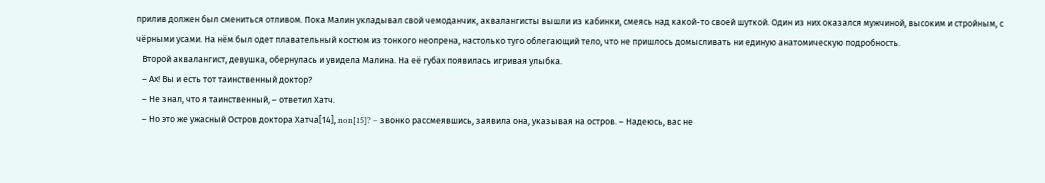прилив должен был смениться отливом. Пока Малин укладывал свой чемоданчик, аквалангисты вышли из кабинки, смеясь над какой-то своей шуткой. Один из них оказался мужчиной, высоким и стройным, с чёрными усами. На нём был одет плавательный костюм из тонкого неопрена, настолько туго облегающий тело, что не пришлось домысливать ни единую анатомическую подробность.
   Второй аквалангист, девушка, обернулась и увидела Малина. На её губах появилась игривая улыбка.
   – Ах! Вы и есть тот таинственный доктор?
   – Не знал, что я таинственный, – ответил Хатч.
   – Но это же ужасный Остров доктора Хатча[14], non[15]? – звонко рассмеявшись, заявила она, указывая на остров. – Надеюсь, вас не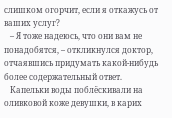слишком огорчит, если я откажусь от ваших услуг?
   – Я тоже надеюсь, что они вам не понадобятся, – откликнулся доктор, отчаявшись придумать какой-нибудь более содержательный ответ.
   Капельки воды поблёскивали на оливковой коже девушки, в карих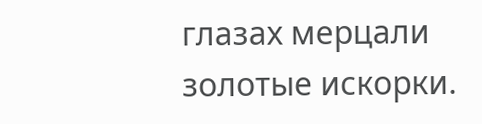глазах мерцали золотые искорки.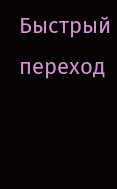Быстрый переход